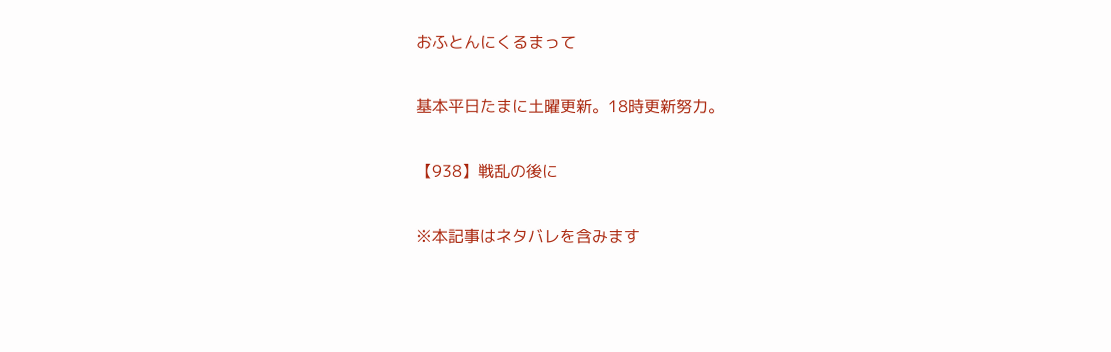おふとんにくるまって

基本平日たまに土曜更新。18時更新努力。

【938】戦乱の後に

※本記事はネタバレを含みます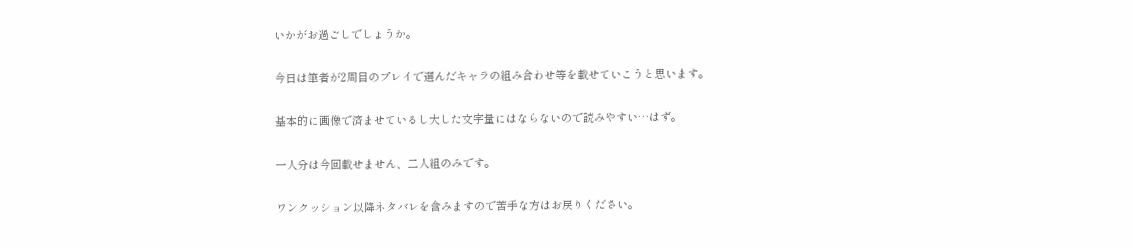いかがお過ごしでしょうか。

今日は筆者が2周目のプレイで選んだキャラの組み合わせ等を載せていこうと思います。

基本的に画像で済ませているし大した文字量にはならないので読みやすい…はず。

一人分は今回載せません、二人組のみです。

ワンクッション以降ネタバレを含みますので苦手な方はお戻りください。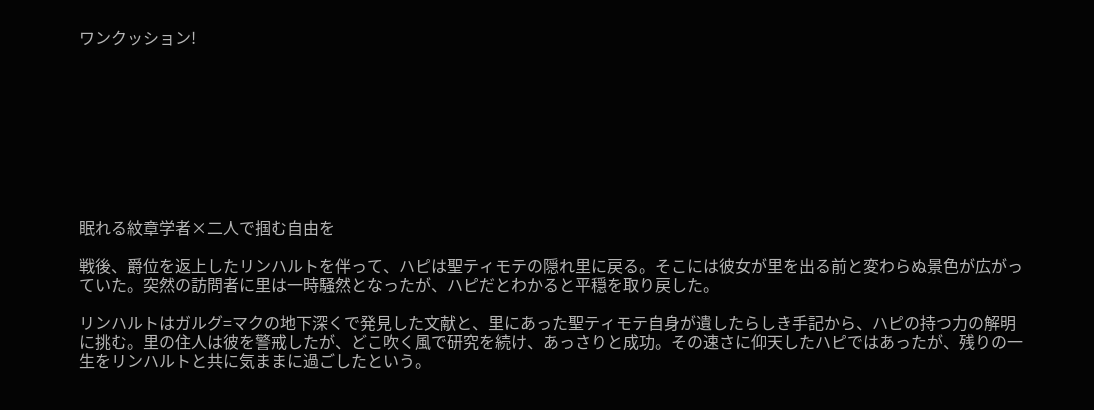ワンクッション!









眠れる紋章学者×二人で掴む自由を

戦後、爵位を返上したリンハルトを伴って、ハピは聖ティモテの隠れ里に戻る。そこには彼女が里を出る前と変わらぬ景色が広がっていた。突然の訪問者に里は一時騒然となったが、ハピだとわかると平穏を取り戻した。

リンハルトはガルグ=マクの地下深くで発見した文献と、里にあった聖ティモテ自身が遺したらしき手記から、ハピの持つ力の解明に挑む。里の住人は彼を警戒したが、どこ吹く風で研究を続け、あっさりと成功。その速さに仰天したハピではあったが、残りの一生をリンハルトと共に気ままに過ごしたという。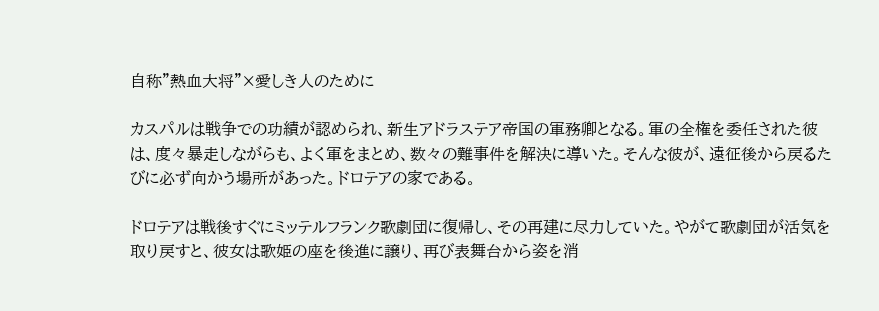自称”熱血大将”×愛しき人のために

カスパルは戦争での功績が認められ、新生アドラステア帝国の軍務卿となる。軍の全権を委任された彼は、度々暴走しながらも、よく軍をまとめ、数々の難事件を解決に導いた。そんな彼が、遠征後から戻るたびに必ず向かう場所があった。ドロテアの家である。

ドロテアは戦後すぐにミッテルフランク歌劇団に復帰し、その再建に尽力していた。やがて歌劇団が活気を取り戻すと、彼女は歌姫の座を後進に譲り、再び表舞台から姿を消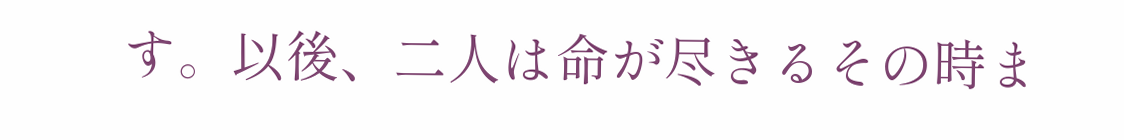す。以後、二人は命が尽きるその時ま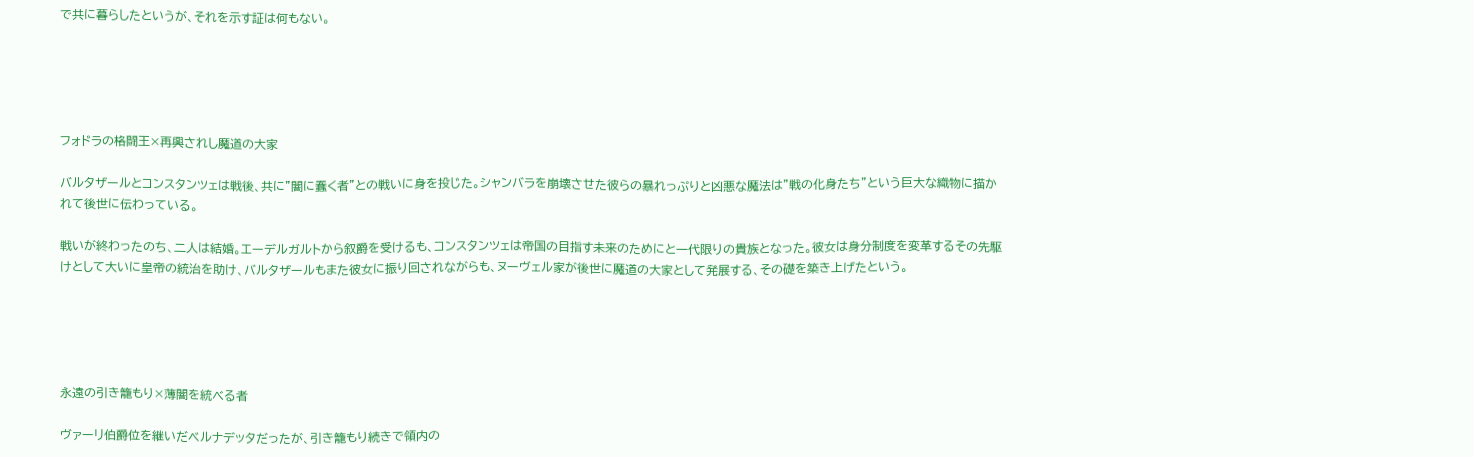で共に暮らしたというが、それを示す証は何もない。





フォドラの格闘王×再興されし魔道の大家

バルタザールとコンスタンツェは戦後、共に”闇に蠢く者”との戦いに身を投じた。シャンバラを崩壊させた彼らの暴れっぷりと凶悪な魔法は”戦の化身たち”という巨大な織物に描かれて後世に伝わっている。

戦いが終わったのち、二人は結婚。エーデルガルトから叙爵を受けるも、コンスタンツェは帝国の目指す未来のためにと一代限りの貴族となった。彼女は身分制度を変革するその先駆けとして大いに皇帝の統治を助け、バルタザールもまた彼女に振り回されながらも、ヌーヴェル家が後世に魔道の大家として発展する、その礎を築き上げたという。





永遠の引き籠もり×薄闇を統べる者

ヴァーリ伯爵位を継いだベルナデッタだったが、引き籠もり続きで領内の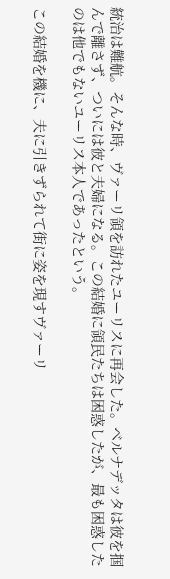統治は難航。そんな時、ヴァーリ領を訪れたユーリスに再会した。ベルナデッタは彼を掴んで離さず、ついには彼と夫婦になる。この結婚に領民たちは困惑したが、最も困惑したのは他でもないユーリス本人であったという。

この結婚を機に、夫に引きずられて街に姿を現すヴァーリ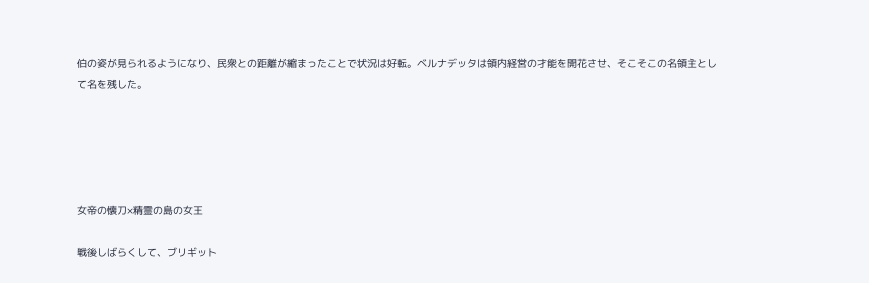伯の姿が見られるようになり、民衆との距離が縮まったことで状況は好転。ベルナデッタは領内経営の才能を開花させ、そこそこの名領主として名を残した。





女帝の懐刀×精霊の島の女王

戦後しばらくして、ブリギット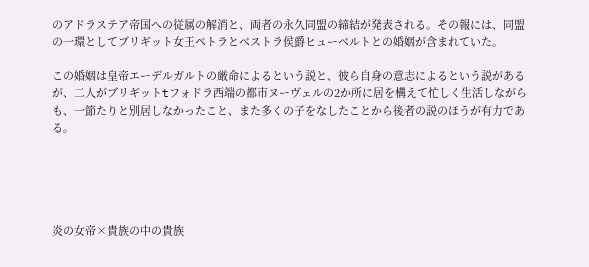のアドラステア帝国への従属の解消と、両者の永久同盟の締結が発表される。その報には、同盟の一環としてブリギット女王ペトラとベストラ侯爵ヒューベルトとの婚姻が含まれていた。

この婚姻は皇帝エーデルガルトの厳命によるという説と、彼ら自身の意志によるという説があるが、二人がブリギットtフォドラ西端の都市ヌーヴェルの2か所に居を構えて忙しく生活しながらも、一節たりと別居しなかったこと、また多くの子をなしたことから後者の説のほうが有力である。





炎の女帝×貴族の中の貴族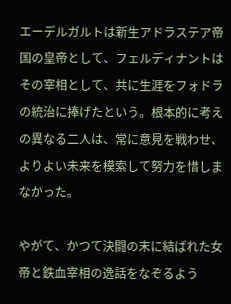エーデルガルトは新生アドラステア帝国の皇帝として、フェルディナントはその宰相として、共に生涯をフォドラの統治に捧げたという。根本的に考えの異なる二人は、常に意見を戦わせ、よりよい未来を模索して努力を惜しまなかった。

やがて、かつて決闘の末に結ばれた女帝と鉄血宰相の逸話をなぞるよう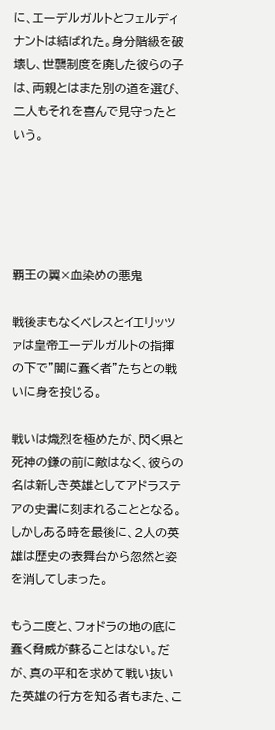に、エーデルガルトとフェルディナントは結ばれた。身分階級を破壊し、世襲制度を廃した彼らの子は、両親とはまた別の道を選び、二人もそれを喜んで見守ったという。





覇王の翼×血染めの悪鬼

戦後まもなくベレスとイエリッツァは皇帝エーデルガルトの指揮の下で”闇に蠢く者”たちとの戦いに身を投じる。

戦いは熾烈を極めたが、閃く県と死神の鎌の前に敵はなく、彼らの名は新しき英雄としてアドラステアの史書に刻まれることとなる。しかしある時を最後に、2人の英雄は歴史の表舞台から忽然と姿を消してしまった。

もう二度と、フォドラの地の底に蠢く脅威が蘇ることはない。だが、真の平和を求めて戦い抜いた英雄の行方を知る者もまた、こ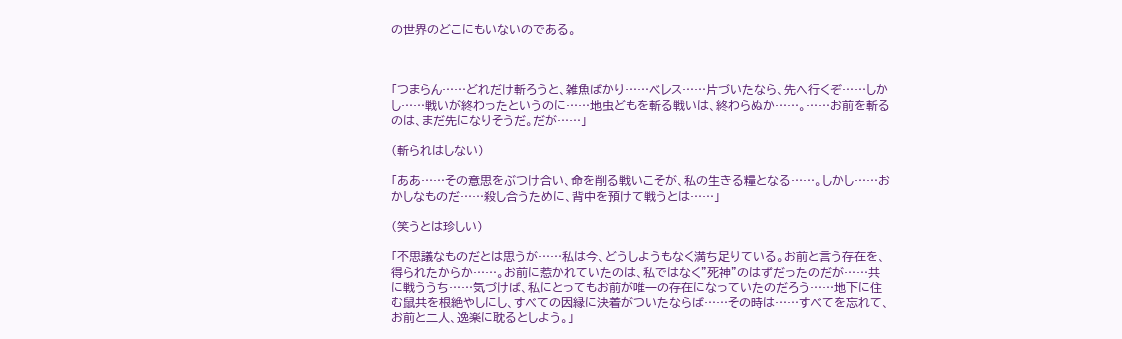の世界のどこにもいないのである。



「つまらん……どれだけ斬ろうと、雑魚ばかり……ベレス……片づいたなら、先へ行くぞ……しかし……戦いが終わったというのに……地虫どもを斬る戦いは、終わらぬか……。……お前を斬るのは、まだ先になりそうだ。だが……」

(斬られはしない)

「ああ……その意思をぶつけ合い、命を削る戦いこそが、私の生きる糧となる……。しかし……おかしなものだ……殺し合うために、背中を預けて戦うとは……」

(笑うとは珍しい)

「不思議なものだとは思うが……私は今、どうしようもなく満ち足りている。お前と言う存在を、得られたからか……。お前に惹かれていたのは、私ではなく”死神”のはずだったのだが……共に戦ううち……気づけば、私にとってもお前が唯一の存在になっていたのだろう……地下に住む鼠共を根絶やしにし、すべての因縁に決着がついたならば……その時は……すべてを忘れて、お前と二人、逸楽に耽るとしよう。」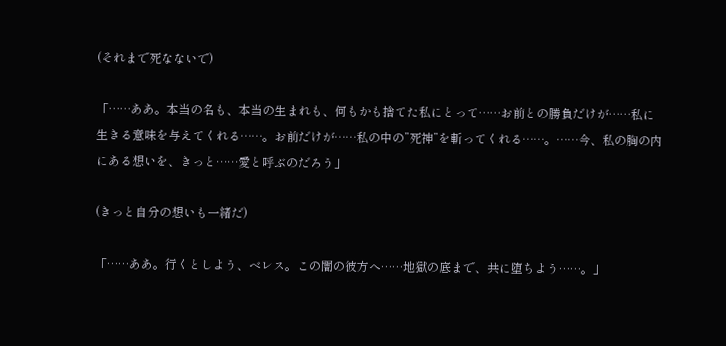(それまで死なないで)

「……ああ。本当の名も、本当の生まれも、何もかも捨てた私にとって……お前との勝負だけが……私に生きる意味を与えてくれる……。お前だけが……私の中の”死神”を斬ってくれる……。……今、私の胸の内にある想いを、きっと……愛と呼ぶのだろう」

(きっと自分の想いも一緒だ)

「……ああ。行くとしよう、ベレス。この闇の彼方へ……地獄の底まで、共に堕ちよう……。」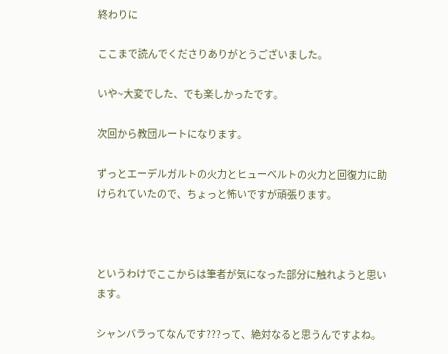終わりに

ここまで読んでくださりありがとうございました。

いや~大変でした、でも楽しかったです。

次回から教団ルートになります。

ずっとエーデルガルトの火力とヒューベルトの火力と回復力に助けられていたので、ちょっと怖いですが頑張ります。



というわけでここからは筆者が気になった部分に触れようと思います。

シャンバラってなんです???って、絶対なると思うんですよね。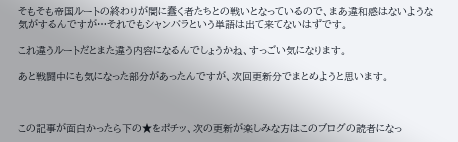そもそも帝国ルートの終わりが闇に蠢く者たちとの戦いとなっているので、まあ違和感はないような気がするんですが…それでもシャンバラという単語は出て来てないはずです。

これ違うルートだとまた違う内容になるんでしょうかね、すっごい気になります。

あと戦闘中にも気になった部分があったんですが、次回更新分でまとめようと思います。



この記事が面白かったら下の★をポチッ、次の更新が楽しみな方はこのブログの読者になっ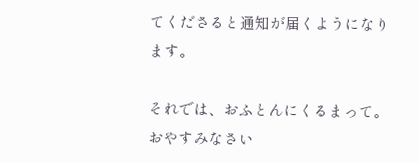てくださると通知が届くようになります。

それでは、おふとんにくるまって。おやすみなさい